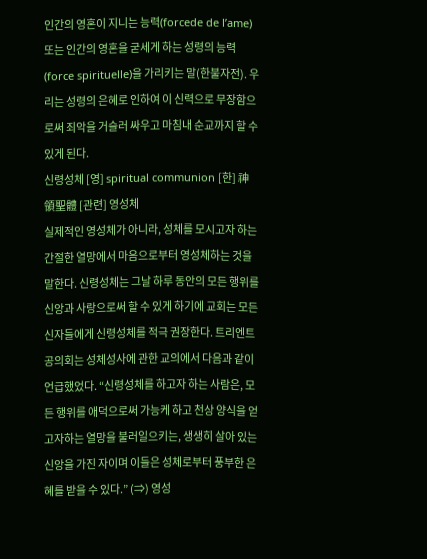인간의 영혼이 지니는 능력(forcede de l’ame) 또는 인간의 영혼을 굳세게 하는 성령의 능력(force spirituelle)을 가리키는 말(한불자전). 우리는 성령의 은혜로 인하여 이 신력으로 무장함으로써 죄악을 거슬러 싸우고 마침내 순교까지 할 수 있게 된다.
신령성체 [영] spiritual communion [한] 神領聖體 [관련] 영성체
실제적인 영성체가 아니라, 성체를 모시고자 하는 간절한 열망에서 마음으로부터 영성체하는 것을 말한다. 신령성체는 그날 하루 동안의 모든 행위를 신앙과 사랑으로써 할 수 있게 하기에 교회는 모든 신자들에게 신령성체를 적극 권장한다. 트리엔트 공의회는 성체성사에 관한 교의에서 다음과 같이 언급했었다. “신령성체를 하고자 하는 사람은, 모든 행위를 애덕으로써 가능케 하고 천상 양식을 얻고자하는 열망을 불러일으키는, 생생히 살아 있는 신앙을 가진 자이며 이들은 성체로부터 풍부한 은혜를 받을 수 있다.” (⇒) 영성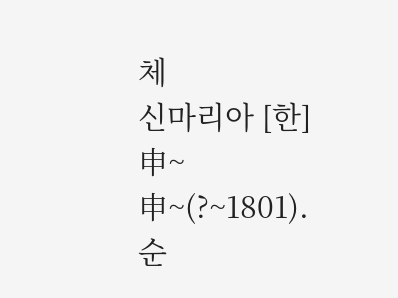체
신마리아 [한] 申~
申~(?~1801). 순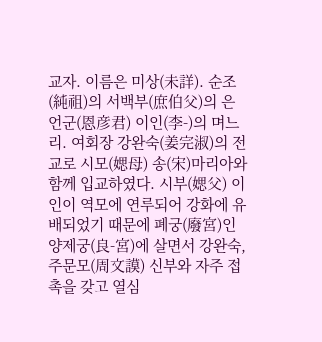교자. 이름은 미상(未詳). 순조(純祖)의 서백부(庶伯父)의 은언군(恩彦君) 이인(李-)의 며느리. 여회장 강완숙(姜完淑)의 전교로 시모(媤母) 송(宋)마리아와 함께 입교하였다. 시부(媤父) 이인이 역모에 연루되어 강화에 유배되었기 때문에 폐궁(廢宮)인 양제궁(良-宮)에 살면서 강완숙, 주문모(周文謨) 신부와 자주 접촉을 갖고 열심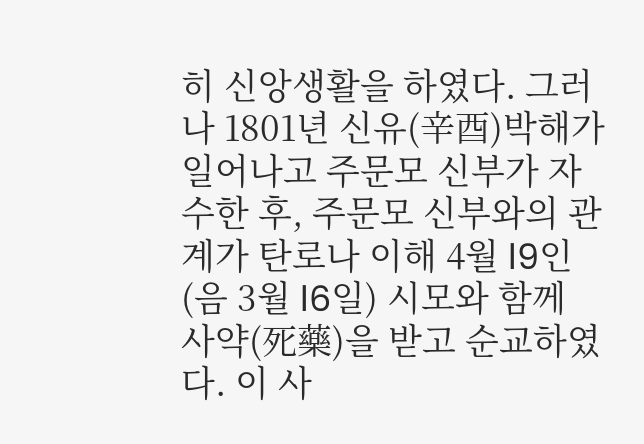히 신앙생활을 하였다. 그러나 1801년 신유(辛酉)박해가 일어나고 주문모 신부가 자수한 후, 주문모 신부와의 관계가 탄로나 이해 4월 l9인(음 3월 l6일) 시모와 함께 사약(死藥)을 받고 순교하였다. 이 사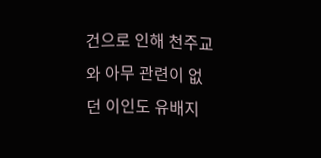건으로 인해 천주교와 아무 관련이 없던 이인도 유배지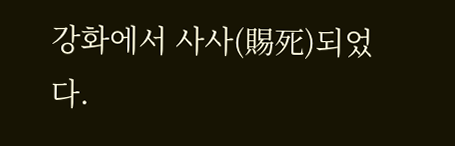강화에서 사사(賜死)되었다.